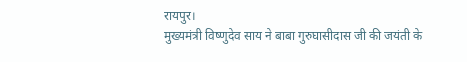रायपुर।
मुख्यमंत्री विष्णुदेव साय ने बाबा गुरुघासीदास जी की जयंती के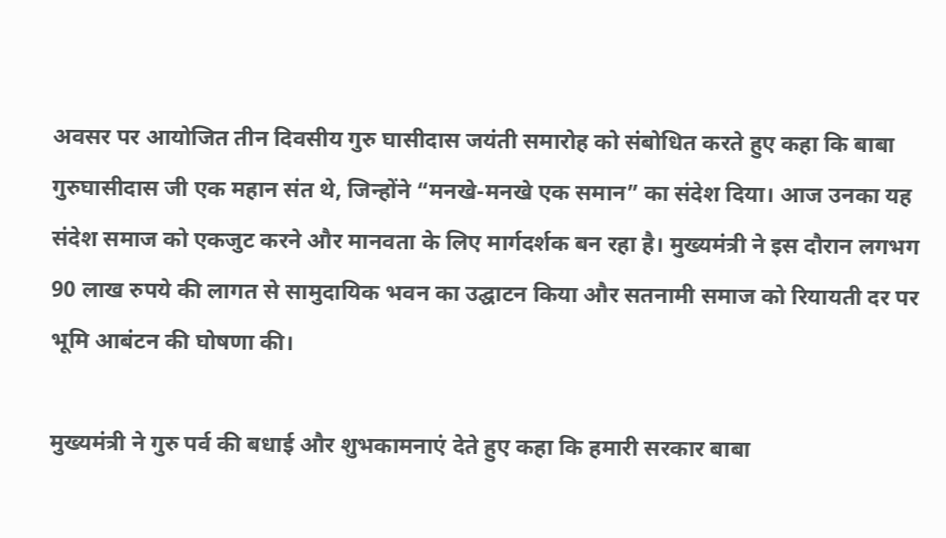अवसर पर आयोजित तीन दिवसीय गुरु घासीदास जयंती समारोह को संबोधित करते हुए कहा कि बाबा गुरुघासीदास जी एक महान संत थे, जिन्होंने “मनखे-मनखे एक समान” का संदेश दिया। आज उनका यह संदेश समाज को एकजुट करने और मानवता के लिए मार्गदर्शक बन रहा है। मुख्यमंत्री ने इस दौरान लगभग 90 लाख रुपये की लागत से सामुदायिक भवन का उद्घाटन किया और सतनामी समाज को रियायती दर पर भूमि आबंटन की घोषणा की।

मुख्यमंत्री ने गुरु पर्व की बधाई और शुभकामनाएं देते हुए कहा कि हमारी सरकार बाबा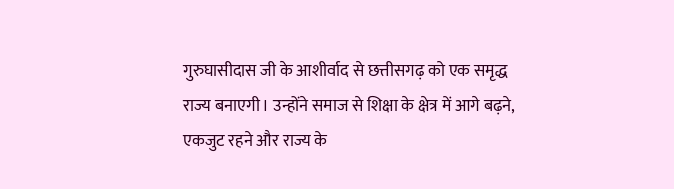गुरुघासीदास जी के आशीर्वाद से छत्तीसगढ़ को एक समृद्ध राज्य बनाएगी। उन्होंने समाज से शिक्षा के क्षेत्र में आगे बढ़ने, एकजुट रहने और राज्य के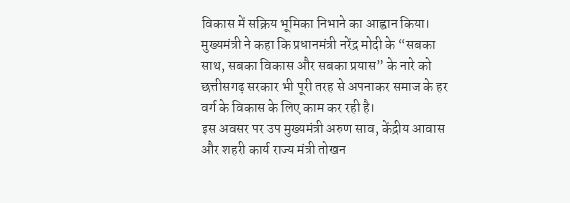विकास में सक्रिय भूमिका निभाने का आह्वान किया। मुख्यमंत्री ने कहा कि प्रधानमंत्री नरेंद्र मोदी के “सबका साथ, सबका विकास और सबका प्रयास” के नारे को छत्तीसगढ़ सरकार भी पूरी तरह से अपनाकर समाज के हर वर्ग के विकास के लिए काम कर रही है।
इस अवसर पर उप मुख्यमंत्री अरुण साव, केंद्रीय आवास और शहरी कार्य राज्य मंत्री तोखन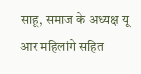साहू, समाज के अध्यक्ष यू आर महिलांगे सहित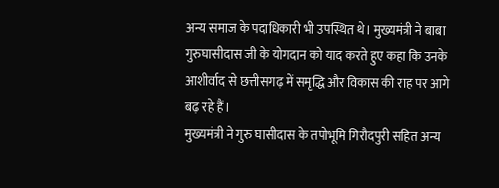अन्य समाज के पदाधिकारी भी उपस्थित थे। मुख्यमंत्री ने बाबा गुरुघासीदास जी के योगदान को याद करते हुए कहा कि उनके आशीर्वाद से छत्तीसगढ़ में समृद्धि और विकास की राह पर आगे बढ़ रहे हैं।
मुख्यमंत्री ने गुरु घासीदास के तपोभूमि गिरौदपुरी सहित अन्य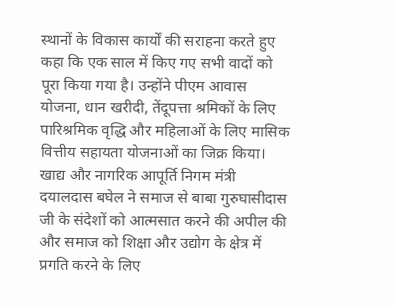स्थानों के विकास कार्यों की सराहना करते हुए कहा कि एक साल में किए गए सभी वादों को पूरा किया गया है। उन्होंने पीएम आवास योजना, धान खरीदी, तेंदूपत्ता श्रमिकों के लिए पारिश्रमिक वृद्धि और महिलाओं के लिए मासिक वित्तीय सहायता योजनाओं का जिक्र किया।
खाद्य और नागरिक आपूर्ति निगम मंत्री दयालदास बघेल ने समाज से बाबा गुरुघासीदास जी के संदेशों को आत्मसात करने की अपील की और समाज को शिक्षा और उद्योग के क्षेत्र में प्रगति करने के लिए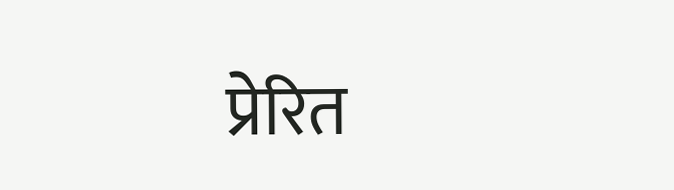प्रेरित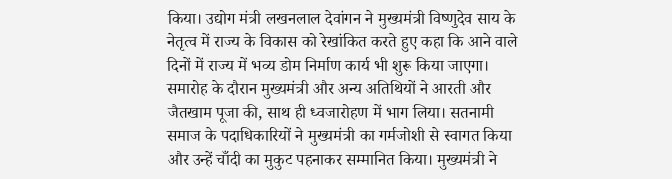किया। उद्योग मंत्री लखनलाल देवांगन ने मुख्यमंत्री विष्णुदेव साय के नेतृत्व में राज्य के विकास को रेखांकित करते हुए कहा कि आने वाले दिनों में राज्य में भव्य डोम निर्माण कार्य भी शुरू किया जाएगा।
समारोह के दौरान मुख्यमंत्री और अन्य अतिथियों ने आरती और जैतखाम पूजा की, साथ ही ध्वजारोहण में भाग लिया। सतनामी समाज के पदाधिकारियों ने मुख्यमंत्री का गर्मजोशी से स्वागत किया और उन्हें चाँदी का मुकुट पहनाकर सम्मानित किया। मुख्यमंत्री ने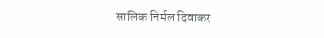सालिक निर्मल दिवाकर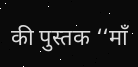की पुस्तक ‘‘माँ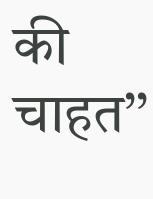की चाहत’’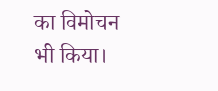का विमोचन भी किया।